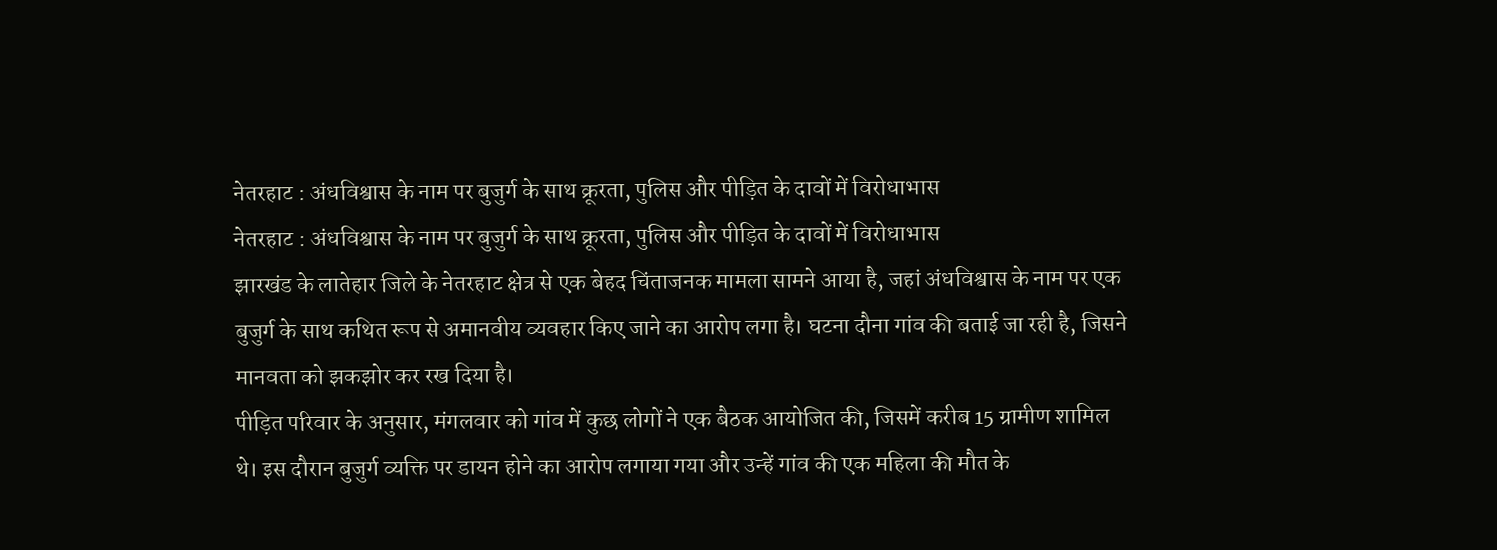नेतरहाट : अंधविश्वास के नाम पर बुजुर्ग के साथ क्रूरता, पुलिस और पीड़ित के दावों में विरोधाभास
नेतरहाट : अंधविश्वास के नाम पर बुजुर्ग के साथ क्रूरता, पुलिस और पीड़ित के दावों में विरोधाभास
झारखंड के लातेहार जिले के नेतरहाट क्षेत्र से एक बेहद चिंताजनक मामला सामने आया है, जहां अंधविश्वास के नाम पर एक बुजुर्ग के साथ कथित रूप से अमानवीय व्यवहार किए जाने का आरोप लगा है। घटना दौना गांव की बताई जा रही है, जिसने मानवता को झकझोर कर रख दिया है।
पीड़ित परिवार के अनुसार, मंगलवार को गांव में कुछ लोगों ने एक बैठक आयोजित की, जिसमें करीब 15 ग्रामीण शामिल थे। इस दौरान बुजुर्ग व्यक्ति पर डायन होने का आरोप लगाया गया और उन्हें गांव की एक महिला की मौत के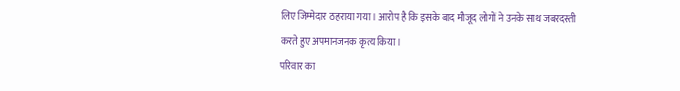लिए जिम्मेदार ठहराया गया। आरोप है कि इसके बाद मौजूद लोगों ने उनके साथ जबरदस्ती करते हुए अपमानजनक कृत्य किया।
परिवार का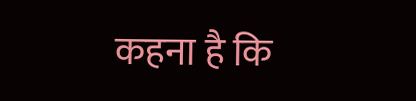कहना है कि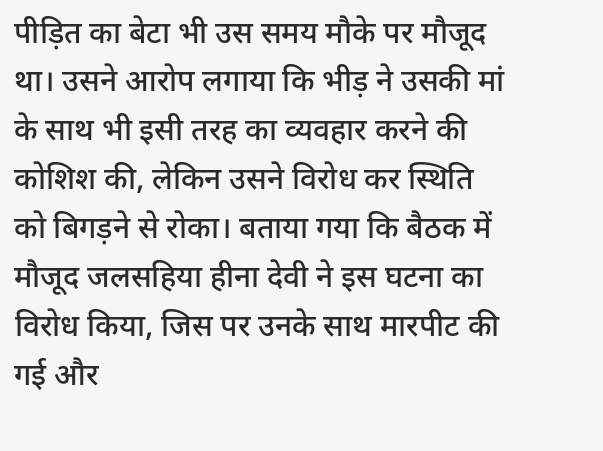पीड़ित का बेटा भी उस समय मौके पर मौजूद था। उसने आरोप लगाया कि भीड़ ने उसकी मां के साथ भी इसी तरह का व्यवहार करने की कोशिश की, लेकिन उसने विरोध कर स्थिति को बिगड़ने से रोका। बताया गया कि बैठक में मौजूद जलसहिया हीना देवी ने इस घटना का विरोध किया, जिस पर उनके साथ मारपीट की गई और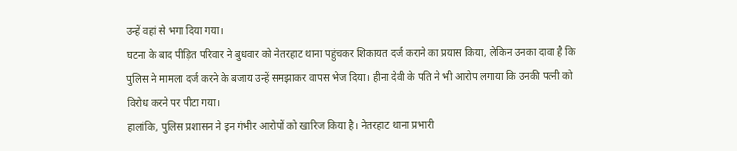उन्हें वहां से भगा दिया गया।
घटना के बाद पीड़ित परिवार ने बुधवार को नेतरहाट थाना पहुंचकर शिकायत दर्ज कराने का प्रयास किया, लेकिन उनका दावा है कि पुलिस ने मामला दर्ज करने के बजाय उन्हें समझाकर वापस भेज दिया। हीना देवी के पति ने भी आरोप लगाया कि उनकी पत्नी को विरोध करने पर पीटा गया।
हालांकि, पुलिस प्रशासन ने इन गंभीर आरोपों को खारिज किया है। नेतरहाट थाना प्रभारी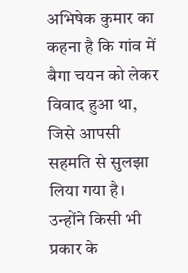अभिषेक कुमार का कहना है कि गांव में बैगा चयन को लेकर विवाद हुआ था, जिसे आपसी सहमति से सुलझा लिया गया है। उन्होंने किसी भी प्रकार के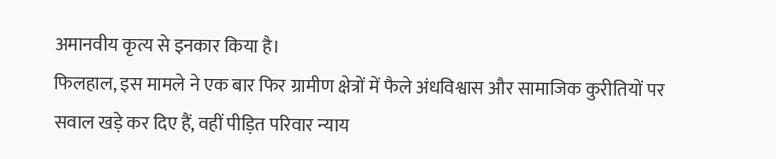अमानवीय कृत्य से इनकार किया है।
फिलहाल, इस मामले ने एक बार फिर ग्रामीण क्षेत्रों में फैले अंधविश्वास और सामाजिक कुरीतियों पर सवाल खड़े कर दिए हैं, वहीं पीड़ित परिवार न्याय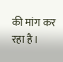की मांग कर रहा है।